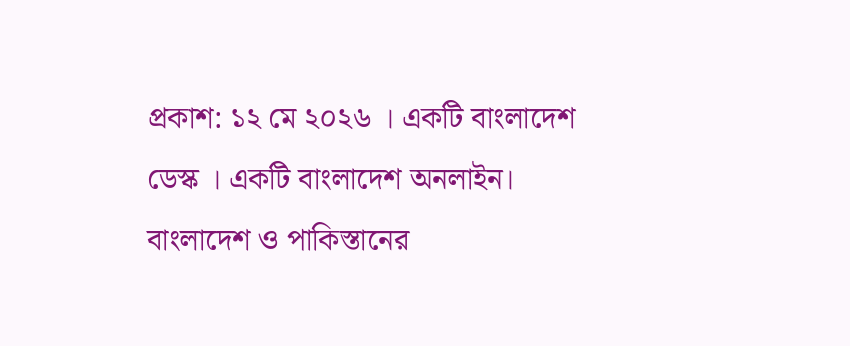প্রকাশ: ১২ মে ২০২৬ । একটি বাংলাদেশ ডেস্ক । একটি বাংলাদেশ অনলাইন।
বাংলাদেশ ও পাকিস্তানের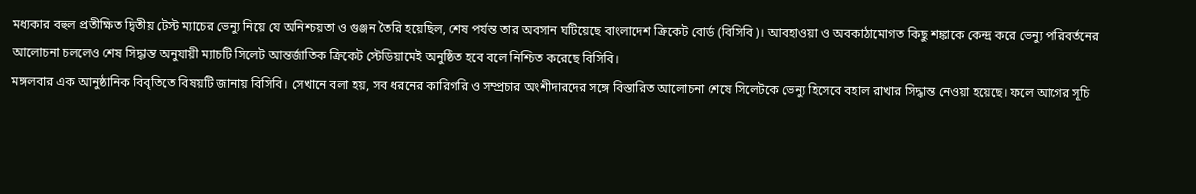মধ্যকার বহুল প্রতীক্ষিত দ্বিতীয় টেস্ট ম্যাচের ভেন্যু নিয়ে যে অনিশ্চয়তা ও গুঞ্জন তৈরি হয়েছিল, শেষ পর্যন্ত তার অবসান ঘটিয়েছে বাংলাদেশ ক্রিকেট বোর্ড (বিসিবি)। আবহাওয়া ও অবকাঠামোগত কিছু শঙ্কাকে কেন্দ্র করে ভেন্যু পরিবর্তনের আলোচনা চললেও শেষ সিদ্ধান্ত অনুযায়ী ম্যাচটি সিলেট আন্তর্জাতিক ক্রিকেট স্টেডিয়ামেই অনুষ্ঠিত হবে বলে নিশ্চিত করেছে বিসিবি।
মঙ্গলবার এক আনুষ্ঠানিক বিবৃতিতে বিষয়টি জানায় বিসিবি। সেখানে বলা হয়, সব ধরনের কারিগরি ও সম্প্রচার অংশীদারদের সঙ্গে বিস্তারিত আলোচনা শেষে সিলেটকে ভেন্যু হিসেবে বহাল রাখার সিদ্ধান্ত নেওয়া হয়েছে। ফলে আগের সূচি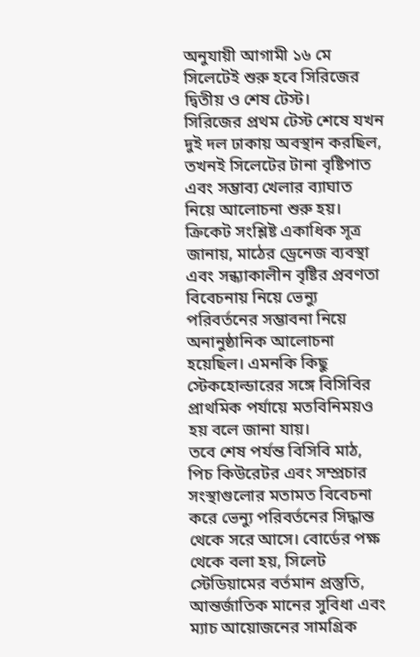অনুযায়ী আগামী ১৬ মে সিলেটেই শুরু হবে সিরিজের দ্বিতীয় ও শেষ টেস্ট।
সিরিজের প্রথম টেস্ট শেষে যখন দুই দল ঢাকায় অবস্থান করছিল, তখনই সিলেটের টানা বৃষ্টিপাত এবং সম্ভাব্য খেলার ব্যাঘাত নিয়ে আলোচনা শুরু হয়। ক্রিকেট সংশ্লিষ্ট একাধিক সূত্র জানায়, মাঠের ড্রেনেজ ব্যবস্থা এবং সন্ধ্যাকালীন বৃষ্টির প্রবণতা বিবেচনায় নিয়ে ভেন্যু পরিবর্তনের সম্ভাবনা নিয়ে অনানুষ্ঠানিক আলোচনা হয়েছিল। এমনকি কিছু স্টেকহোল্ডারের সঙ্গে বিসিবির প্রাথমিক পর্যায়ে মতবিনিময়ও হয় বলে জানা যায়।
তবে শেষ পর্যন্ত বিসিবি মাঠ, পিচ কিউরেটর এবং সম্প্রচার সংস্থাগুলোর মতামত বিবেচনা করে ভেন্যু পরিবর্তনের সিদ্ধান্ত থেকে সরে আসে। বোর্ডের পক্ষ থেকে বলা হয়, সিলেট স্টেডিয়ামের বর্তমান প্রস্তুতি, আন্তর্জাতিক মানের সুবিধা এবং ম্যাচ আয়োজনের সামগ্রিক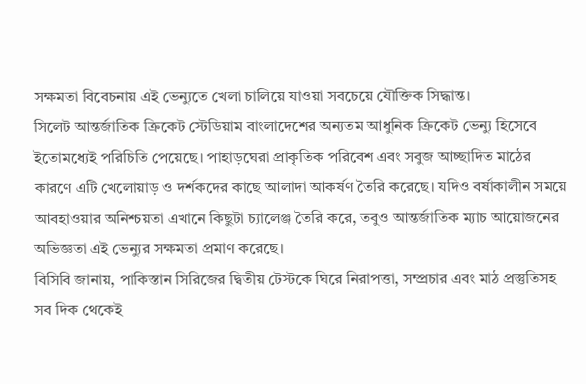সক্ষমতা বিবেচনায় এই ভেন্যুতে খেলা চালিয়ে যাওয়া সবচেয়ে যৌক্তিক সিদ্ধান্ত।
সিলেট আন্তর্জাতিক ক্রিকেট স্টেডিয়াম বাংলাদেশের অন্যতম আধুনিক ক্রিকেট ভেন্যু হিসেবে ইতোমধ্যেই পরিচিতি পেয়েছে। পাহাড়ঘেরা প্রাকৃতিক পরিবেশ এবং সবুজ আচ্ছাদিত মাঠের কারণে এটি খেলোয়াড় ও দর্শকদের কাছে আলাদা আকর্ষণ তৈরি করেছে। যদিও বর্ষাকালীন সময়ে আবহাওয়ার অনিশ্চয়তা এখানে কিছুটা চ্যালেঞ্জ তৈরি করে, তবুও আন্তর্জাতিক ম্যাচ আয়োজনের অভিজ্ঞতা এই ভেন্যুর সক্ষমতা প্রমাণ করেছে।
বিসিবি জানায়, পাকিস্তান সিরিজের দ্বিতীয় টেস্টকে ঘিরে নিরাপত্তা, সম্প্রচার এবং মাঠ প্রস্তুতিসহ সব দিক থেকেই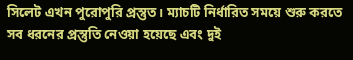সিলেট এখন পুরোপুরি প্রস্তুত। ম্যাচটি নির্ধারিত সময়ে শুরু করতে সব ধরনের প্রস্তুতি নেওয়া হয়েছে এবং দুই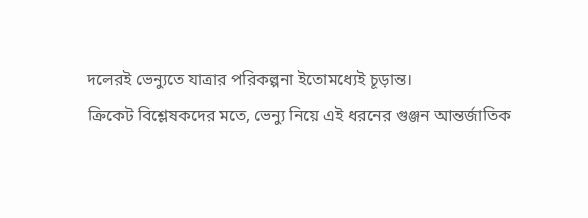দলেরই ভেন্যুতে যাত্রার পরিকল্পনা ইতোমধ্যেই চূড়ান্ত।
ক্রিকেট বিশ্লেষকদের মতে, ভেন্যু নিয়ে এই ধরনের গুঞ্জন আন্তর্জাতিক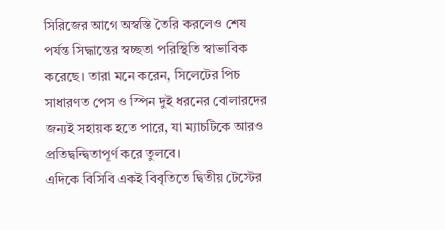সিরিজের আগে অস্বস্তি তৈরি করলেও শেষ পর্যন্ত সিদ্ধান্তের স্বচ্ছতা পরিস্থিতি স্বাভাবিক করেছে। তারা মনে করেন, সিলেটের পিচ সাধারণত পেস ও স্পিন দুই ধরনের বোলারদের জন্যই সহায়ক হতে পারে, যা ম্যাচটিকে আরও প্রতিদ্বন্দ্বিতাপূর্ণ করে তুলবে।
এদিকে বিসিবি একই বিবৃতিতে দ্বিতীয় টেস্টের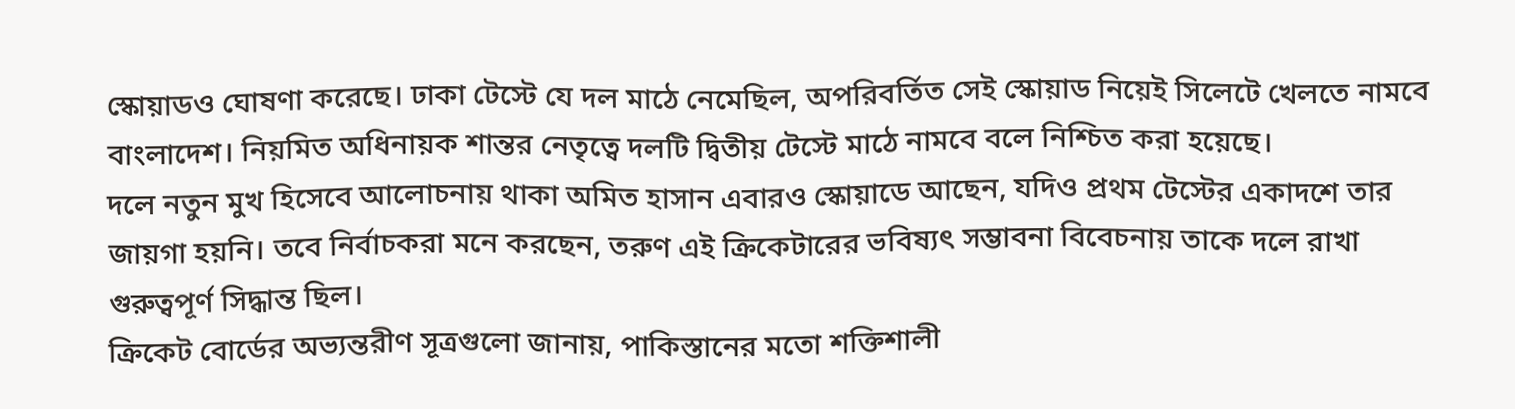স্কোয়াডও ঘোষণা করেছে। ঢাকা টেস্টে যে দল মাঠে নেমেছিল, অপরিবর্তিত সেই স্কোয়াড নিয়েই সিলেটে খেলতে নামবে বাংলাদেশ। নিয়মিত অধিনায়ক শান্তর নেতৃত্বে দলটি দ্বিতীয় টেস্টে মাঠে নামবে বলে নিশ্চিত করা হয়েছে।
দলে নতুন মুখ হিসেবে আলোচনায় থাকা অমিত হাসান এবারও স্কোয়াডে আছেন, যদিও প্রথম টেস্টের একাদশে তার জায়গা হয়নি। তবে নির্বাচকরা মনে করছেন, তরুণ এই ক্রিকেটারের ভবিষ্যৎ সম্ভাবনা বিবেচনায় তাকে দলে রাখা গুরুত্বপূর্ণ সিদ্ধান্ত ছিল।
ক্রিকেট বোর্ডের অভ্যন্তরীণ সূত্রগুলো জানায়, পাকিস্তানের মতো শক্তিশালী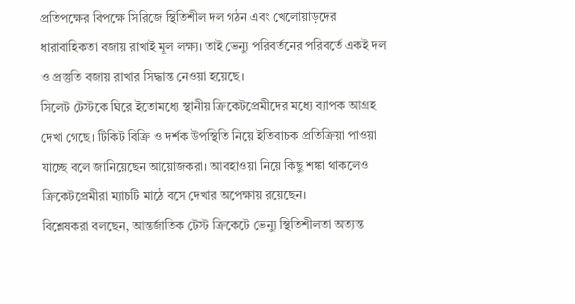প্রতিপক্ষের বিপক্ষে সিরিজে স্থিতিশীল দল গঠন এবং খেলোয়াড়দের ধারাবাহিকতা বজায় রাখাই মূল লক্ষ্য। তাই ভেন্যু পরিবর্তনের পরিবর্তে একই দল ও প্রস্তুতি বজায় রাখার সিদ্ধান্ত নেওয়া হয়েছে।
সিলেট টেস্টকে ঘিরে ইতোমধ্যে স্থানীয় ক্রিকেটপ্রেমীদের মধ্যে ব্যাপক আগ্রহ দেখা গেছে। টিকিট বিক্রি ও দর্শক উপস্থিতি নিয়ে ইতিবাচক প্রতিক্রিয়া পাওয়া যাচ্ছে বলে জানিয়েছেন আয়োজকরা। আবহাওয়া নিয়ে কিছু শঙ্কা থাকলেও ক্রিকেটপ্রেমীরা ম্যাচটি মাঠে বসে দেখার অপেক্ষায় রয়েছেন।
বিশ্লেষকরা বলছেন, আন্তর্জাতিক টেস্ট ক্রিকেটে ভেন্যু স্থিতিশীলতা অত্যন্ত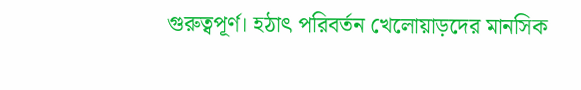গুরুত্বপূর্ণ। হঠাৎ পরিবর্তন খেলোয়াড়দের মানসিক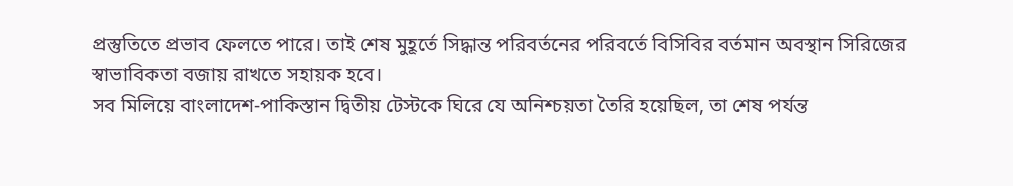প্রস্তুতিতে প্রভাব ফেলতে পারে। তাই শেষ মুহূর্তে সিদ্ধান্ত পরিবর্তনের পরিবর্তে বিসিবির বর্তমান অবস্থান সিরিজের স্বাভাবিকতা বজায় রাখতে সহায়ক হবে।
সব মিলিয়ে বাংলাদেশ-পাকিস্তান দ্বিতীয় টেস্টকে ঘিরে যে অনিশ্চয়তা তৈরি হয়েছিল, তা শেষ পর্যন্ত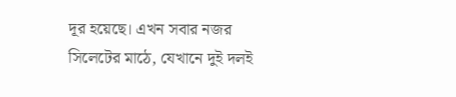দূর হয়েছে। এখন সবার নজর সিলেটের মাঠে, যেখানে দুই দলই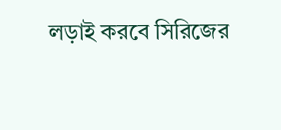লড়াই করবে সিরিজের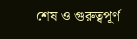শেষ ও গুরুত্বপূর্ণ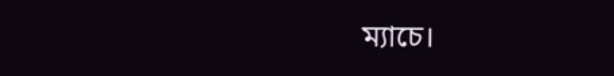ম্যাচে।